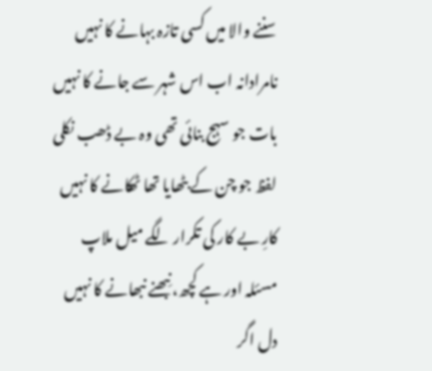سننے والا میں کسی تازہ بہانے کا نہیں
نامرادانہ اب اس شہر سے جانے کا نہیں
بات جو سہج بنائی تھی وہ بے ڈھب نکلی
لفظ جو چن کے بٹھایا تھا ٹھکانے کا نہیں
کارِ بے کار کی تکرار لگے میل ملاپ
مسئلہ اور ہے کچھ، نِبھنے نبھانے کا نہیں
دل اگر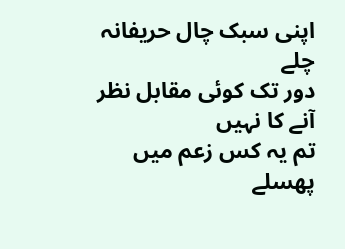اپنی سبک چال حریفانہ چلے
دور تک کوئی مقابل نظر آنے کا نہیں
تم یہ کس زعم میں پھسلے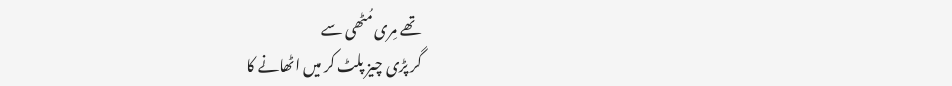تھے مِری مُٹھی سے
گر پڑی چیز پلٹ کر میں اٹھانے کا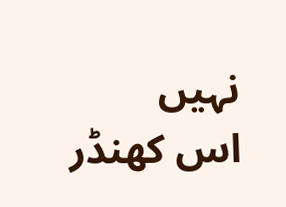نہیں
اس کھنڈر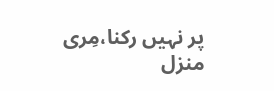پر نہیں رکنا،مِری منزل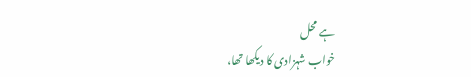ہے محل
خواب شہزادی کا دیکھا تھا،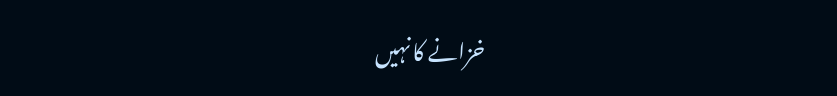خزانے کا نہیں